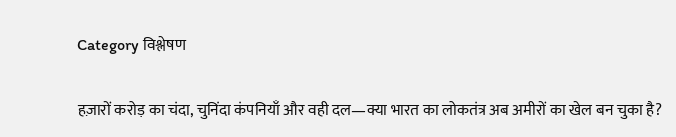Category विश्लेषण

हज़ारों करोड़ का चंदा, चुनिंदा कंपनियाँ और वही दल—क्या भारत का लोकतंत्र अब अमीरों का खेल बन चुका है?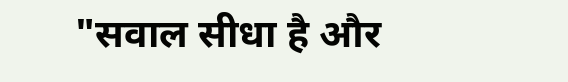"सवाल सीधा है और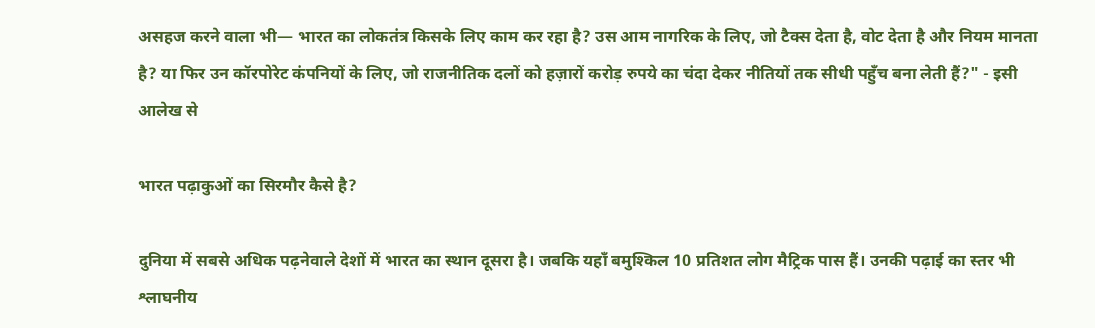असहज करने वाला भी— भारत का लोकतंत्र किसके लिए काम कर रहा है? उस आम नागरिक के लिए, जो टैक्स देता है, वोट देता है और नियम मानता है? या फिर उन कॉरपोरेट कंपनियों के लिए, जो राजनीतिक दलों को हज़ारों करोड़ रुपये का चंदा देकर नीतियों तक सीधी पहुँच बना लेती हैं?" - इसी आलेख से

भारत पढ़ाकुओं का सिरमौर कैसे है?

दुनिया में सबसे अधिक पढ़नेवाले देशों में भारत का स्थान दूसरा है। जबकि यहाँ बमुश्किल 10 प्रतिशत लोग मैट्रिक पास हैं। उनकी पढ़ाई का स्तर भी श्लाघनीय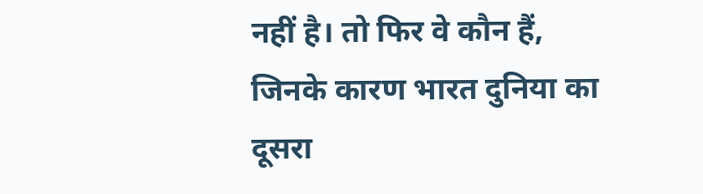नहीं है। तो फिर वे कौन हैं, जिनके कारण भारत दुनिया का दूसरा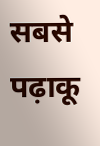सबसे पढ़ाकू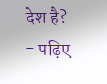देश है? - पढ़िए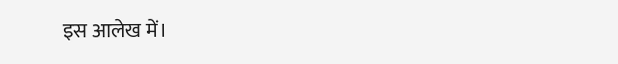इस आलेख में।